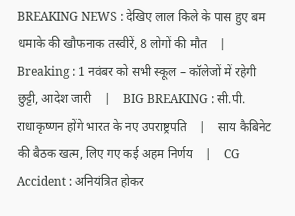BREAKING NEWS : देखिए लाल किले के पास हुए बम धमाके की खौफनाक तस्वीरें, 8 लोगों की मौत    |    Breaking : 1 नवंबर को सभी स्कूल – कॉलेजों में रहेगी छुट्टी, आदेश जारी    |    BIG BREAKING : सी.पी. राधाकृष्णन होंगे भारत के नए उपराष्ट्रपति    |    साय कैबिनेट की बैठक खत्म, लिए गए कई अहम निर्णय    |    CG Accident : अनियंत्रित होकर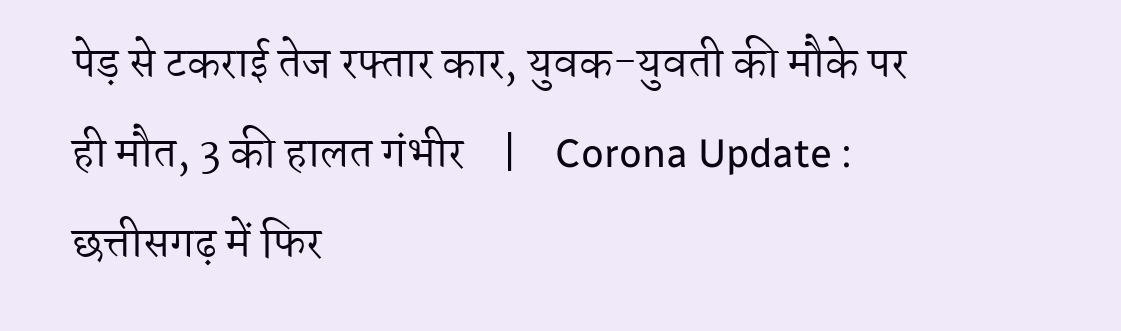पेड़ से टकराई तेज रफ्तार कार, युवक-युवती की मौके पर ही मौत, 3 की हालत गंभीर    |    Corona Update : छत्तीसगढ़ में फिर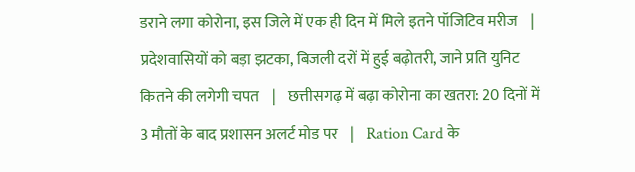डराने लगा कोरोना, इस जिले में एक ही दिन में मिले इतने पॉजिटिव मरीज    |    प्रदेशवासियों को बड़ा झटका, बिजली दरों में हुई बढ़ोतरी, जाने प्रति युनिट कितने की लगेगी चपत    |    छत्तीसगढ़ में बढ़ा कोरोना का खतरा: 20 दिनों में 3 मौतों के बाद प्रशासन अलर्ट मोड पर    |    Ration Card के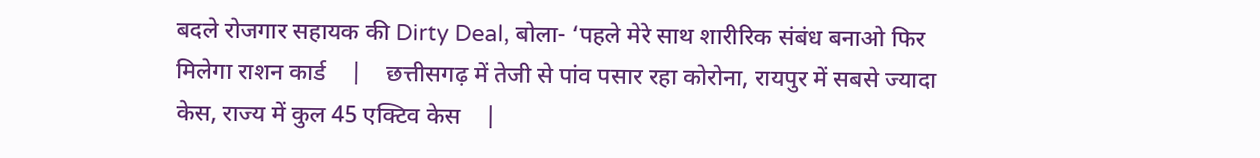बदले रोजगार सहायक की Dirty Deal, बोला- ‘पहले मेरे साथ शारीरिक संबंध बनाओ फिर मिलेगा राशन कार्ड    |    छत्तीसगढ़ में तेजी से पांव पसार रहा कोरोना, रायपुर में सबसे ज्यादा केस, राज्य में कुल 45 एक्टिव केस    |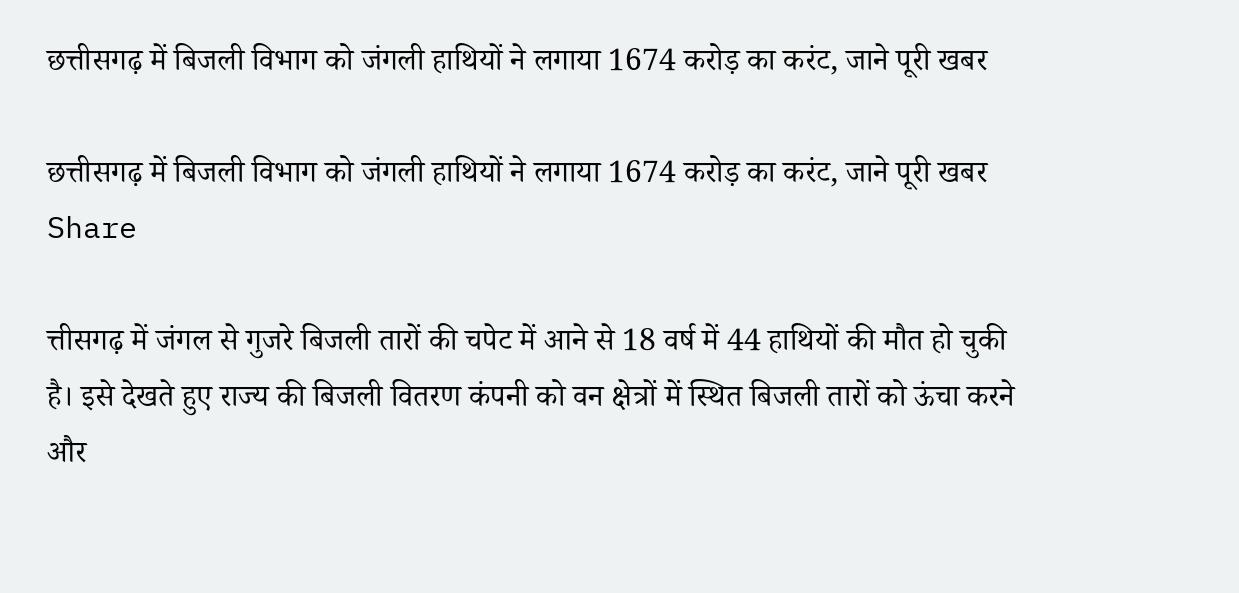छत्तीसगढ़ में बिजली विभाग को जंगली हाथियों ने लगाया 1674 करोड़ का करंट, जाने पूरी खबर

छत्तीसगढ़ में बिजली विभाग को जंगली हाथियों ने लगाया 1674 करोड़ का करंट, जाने पूरी खबर
Share

त्तीसगढ़ में जंगल से गुजरे बिजली तारों की चपेट में आने से 18 वर्ष में 44 हाथियों की मौत हो चुकी है। इसे देखते हुए राज्य की बिजली वितरण कंपनी को वन क्षेत्रों में स्थित बिजली तारों को ऊंचा करने और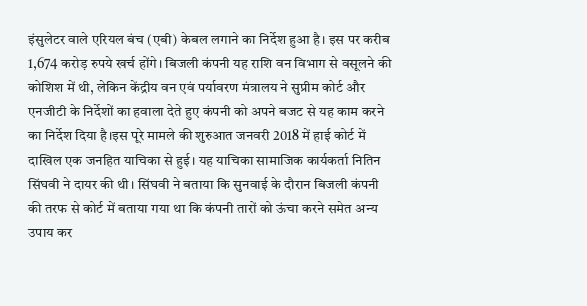इंसुलेटर वाले एरियल बंच (एबी) केबल लगाने का निर्देश हुआ है। इस पर करीब 1,674 करोड़ रुपये खर्च होंगे। बिजली कंपनी यह राशि वन विभाग से वसूलने की कोशिश में थी, लेकिन केंद्रीय वन एवं पर्यावरण मंत्रालय ने सुप्रीम कोर्ट और एनजीटी के निर्देशों का हवाला देते हुए कंपनी को अपने बजट से यह काम करने का निर्देश दिया है।इस पूरे मामले की शुरुआत जनवरी 2018 में हाई कोर्ट में दाखिल एक जनहित याचिका से हुई। यह याचिका सामाजिक कार्यकर्ता नितिन सिंघवी ने दायर की थी। सिंघवी ने बताया कि सुनवाई के दौरान बिजली कंपनी की तरफ से कोर्ट में बताया गया था कि कंपनी तारों को ऊंचा करने समेत अन्य उपाय कर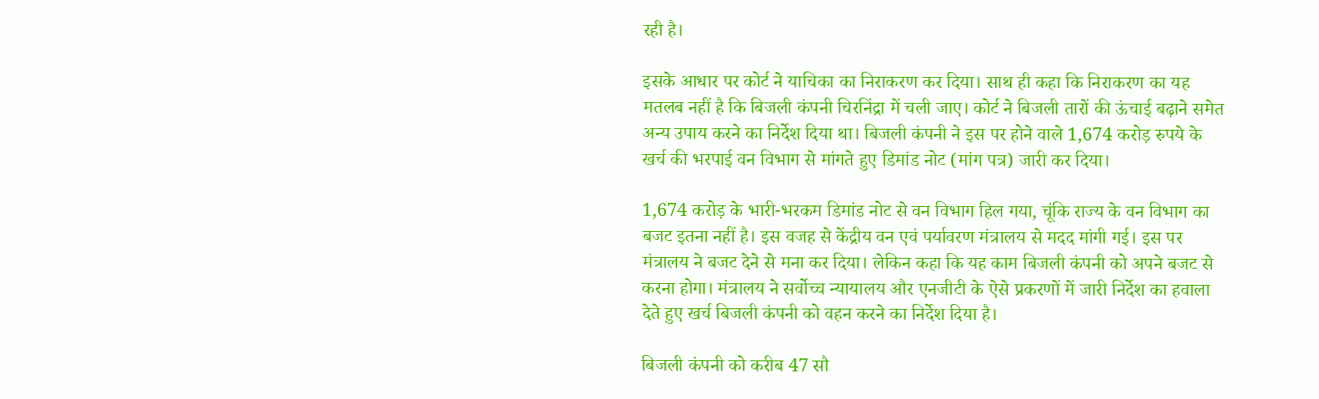रही है।

इसके आधार पर कोर्ट ने याचिका का निराकरण कर दिया। साथ ही कहा कि निराकरण का यह मतलब नहीं है कि बिजली कंपनी चिरनिंद्रा में चली जाए। कोर्ट ने बिजली तारों की ऊंचाई बढ़ाने समेत अन्य उपाय करने का निर्देश दिया था। बिजली कंपनी ने इस पर होने वाले 1,674 करोड़ रुपये के खर्च की भरपाई वन विभाग से मांगते हुए डिमांड नोट (मांग पत्र) जारी कर दिया।

1,674 करोड़ के भारी-भरकम डिमांड नोट से वन विभाग हिल गया, चूंकि राज्य के वन विभाग का बजट इतना नहीं है। इस वजह से केंद्रीय वन एवं पर्यावरण मंत्रालय से मदद मांगी गई। इस पर मंत्रालय ने बजट देने से मना कर दिया। लेकिन कहा कि यह काम बिजली कंपनी को अपने बजट से करना होगा। मंत्रालय ने सर्वोच्च न्यायालय और एनजीटी के ऐसे प्रकरणों में जारी निर्देश का हवाला देते हुए खर्च बिजली कंपनी को वहन करने का निर्देश दिया है।

बिजली कंपनी को करीब 47 सौ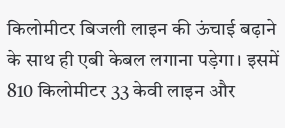किलोमीटर बिजली लाइन की ऊंचाई बढ़ाने के साथ ही एबी केबल लगाना पड़ेगा। इसमें 810 किलोमीटर 33 केवी लाइन और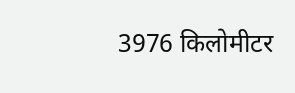3976 किलोमीटर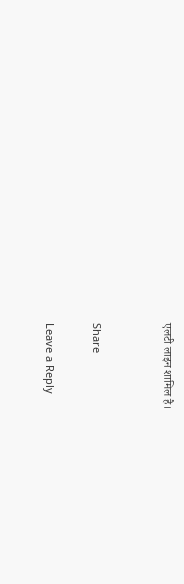एलटी लाइन शामिल है।


Share

Leave a Reply